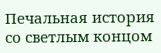Печальная история со светлым концом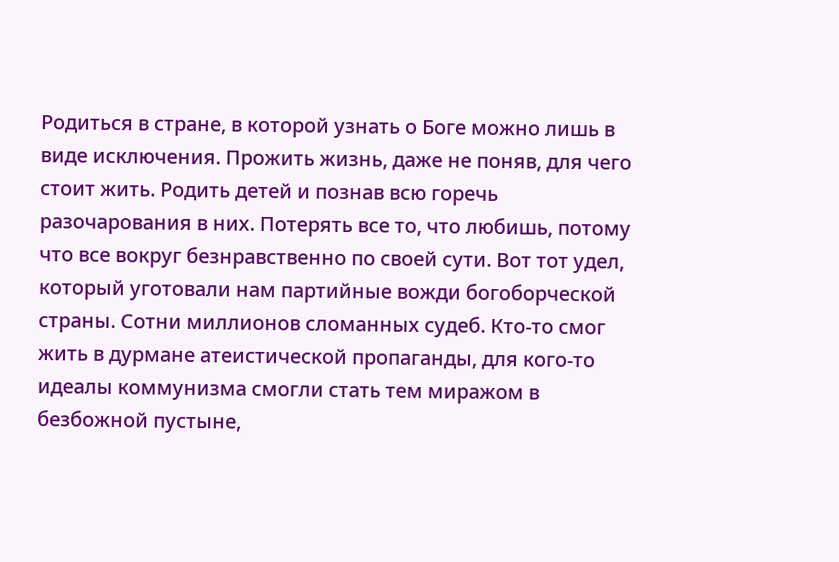Родиться в стране, в которой узнать о Боге можно лишь в виде исключения. Прожить жизнь, даже не поняв, для чего стоит жить. Родить детей и познав всю горечь разочарования в них. Потерять все то, что любишь, потому что все вокруг безнравственно по своей сути. Вот тот удел, который уготовали нам партийные вожди богоборческой страны. Сотни миллионов сломанных судеб. Кто-то смог жить в дурмане атеистической пропаганды, для кого-то идеалы коммунизма смогли стать тем миражом в безбожной пустыне,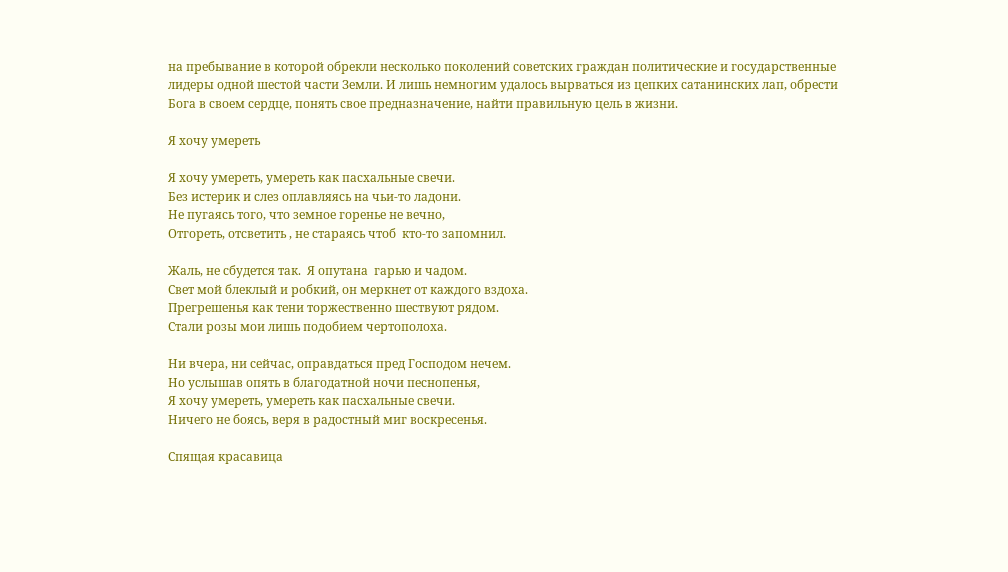на пребывание в которой обрекли несколько поколений советских граждан политические и государственные лидеры одной шестой части Земли. И лишь немногим удалось вырваться из цепких сатанинских лап, обрести Бога в своем сердце, понять свое предназначение, найти правильную цель в жизни.

Я хочу умереть

Я хочу умереть, умереть как пасхальные свечи.
Без истерик и слез оплавляясь на чьи-то ладони.
Не пугаясь того, что земное горенье не вечно,
Отгореть, отсветить , не стараясь чтоб  кто-то запомнил.

Жаль, не сбудется так.  Я опутана  гарью и чадом.
Свет мой блеклый и робкий, он меркнет от каждого вздоха.
Прегрешенья как тени торжественно шествуют рядом.
Стали розы мои лишь подобием чертополоха.

Ни вчера, ни сейчас, оправдаться пред Господом нечем.
Но услышав опять в благодатной ночи песнопенья,
Я хочу умереть, умереть как пасхальные свечи.
Ничего не боясь, веря в радостный миг воскресенья.

Спящая красавица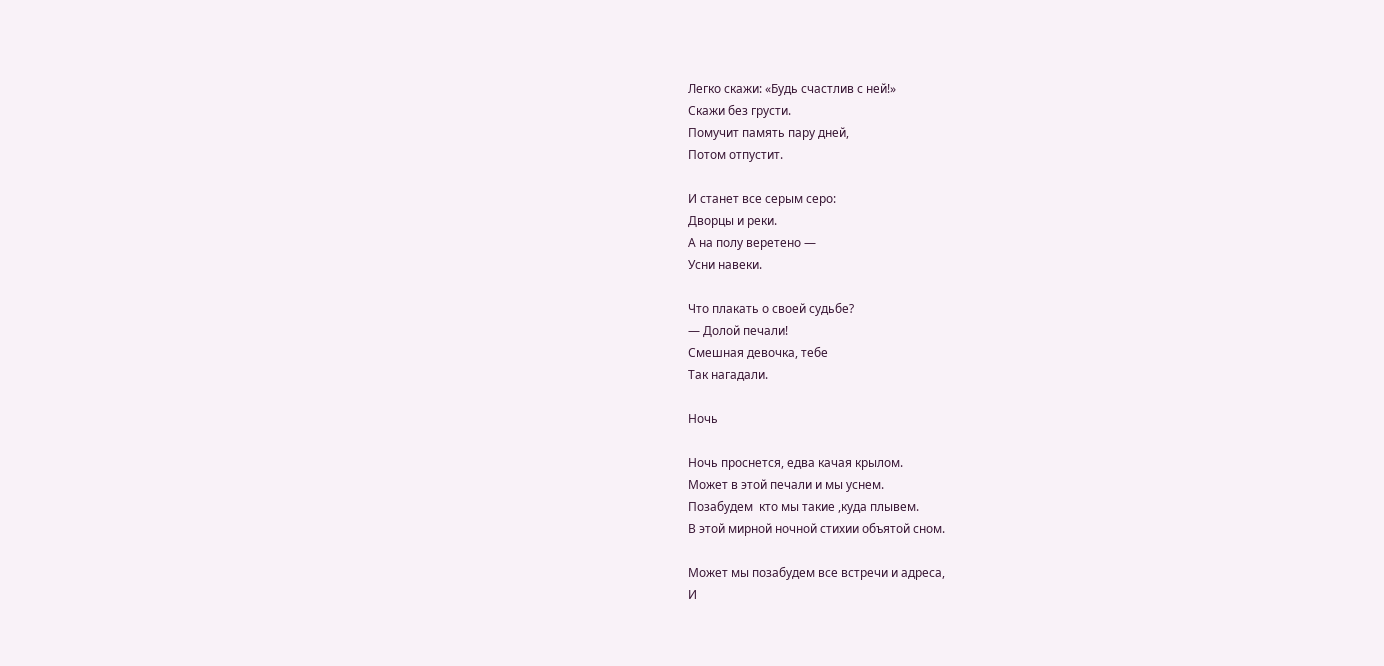Легко скажи: «Будь счастлив с ней!»
Скажи без грусти.
Помучит память пару дней,
Потом отпустит.

И станет все серым серо:
Дворцы и реки.
А на полу веретено —
Усни навеки.

Что плакать о своей судьбе?
— Долой печали!
Смешная девочка, тебе
Так нагадали.

Ночь

Ночь проснется, едва качая крылом.
Может в этой печали и мы уснем.
Позабудем  кто мы такие ,куда плывем.
В этой мирной ночной стихии объятой сном.

Может мы позабудем все встречи и адреса,
И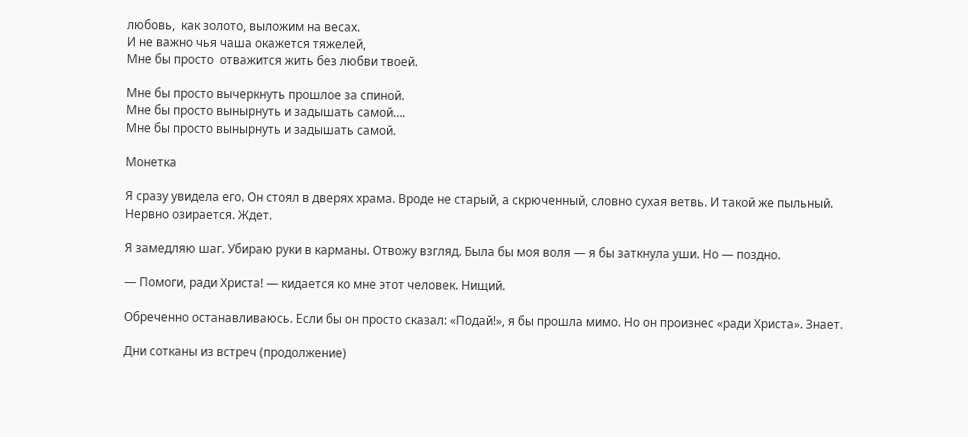любовь,  как золото, выложим на весах.
И не важно чья чаша окажется тяжелей,
Мне бы просто  отважится жить без любви твоей.

Мне бы просто вычеркнуть прошлое за спиной.
Мне бы просто вынырнуть и задышать самой….
Мне бы просто вынырнуть и задышать самой.

Монетка

Я сразу увидела его. Он стоял в дверях храма. Вроде не старый, а скрюченный, словно сухая ветвь. И такой же пыльный. Нервно озирается. Ждет.

Я замедляю шаг. Убираю руки в карманы. Отвожу взгляд. Была бы моя воля — я бы заткнула уши. Но — поздно.

— Помоги, ради Христа! — кидается ко мне этот человек. Нищий.

Обреченно останавливаюсь. Если бы он просто сказал: «Подай!», я бы прошла мимо. Но он произнес «ради Христа». Знает.

Дни сотканы из встреч (продолжение)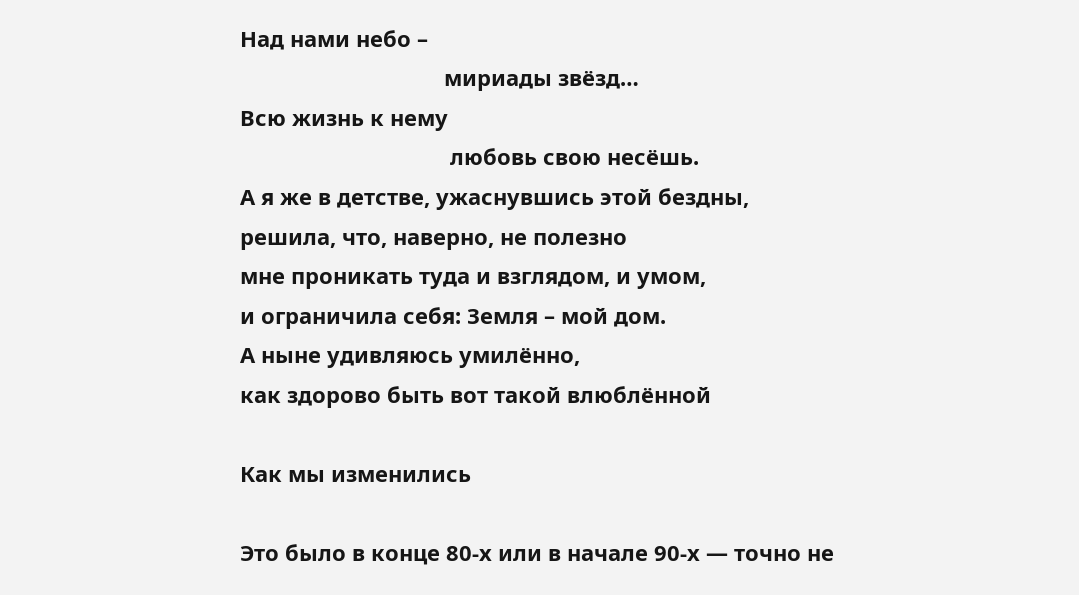Над нами небо –
                                  мириады звёзд…
Всю жизнь к нему
                                   любовь свою несёшь.
А я же в детстве, ужаснувшись этой бездны,
решила, что, наверно, не полезно
мне проникать туда и взглядом, и умом,
и ограничила себя: Земля – мой дом.
А ныне удивляюсь умилённо,
как здорово быть вот такой влюблённой

Как мы изменились

Это было в конце 80-х или в начале 90-х — точно не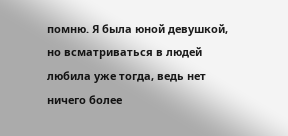помню. Я была юной девушкой, но всматриваться в людей любила уже тогда, ведь нет ничего более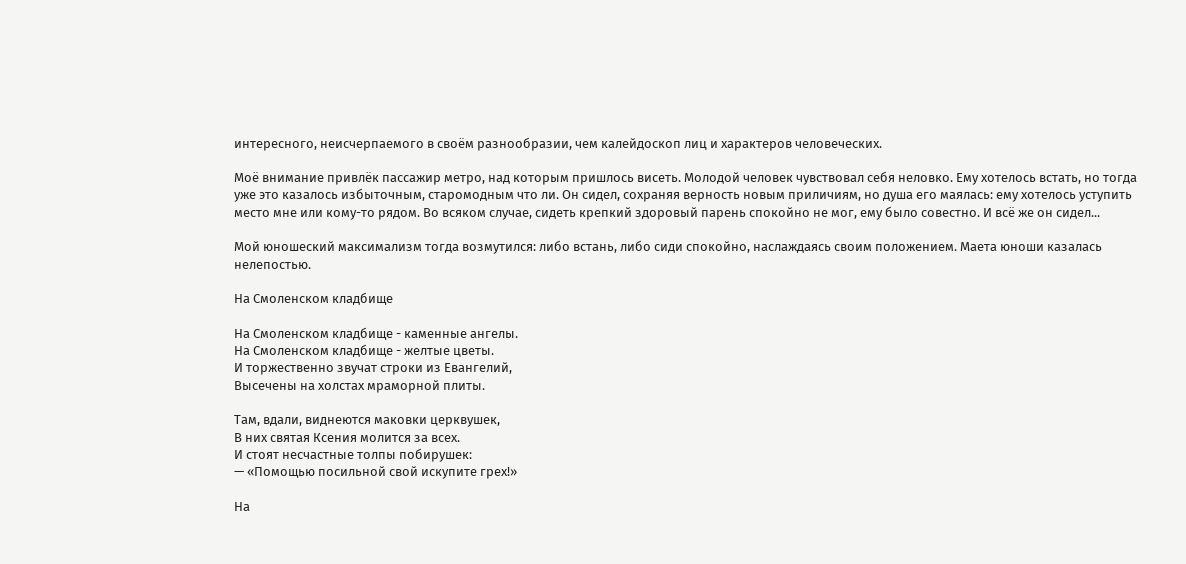интересного, неисчерпаемого в своём разнообразии, чем калейдоскоп лиц и характеров человеческих.

Моё внимание привлёк пассажир метро, над которым пришлось висеть. Молодой человек чувствовал себя неловко. Ему хотелось встать, но тогда уже это казалось избыточным, старомодным что ли. Он сидел, сохраняя верность новым приличиям, но душа его маялась: ему хотелось уступить место мне или кому-то рядом. Во всяком случае, сидеть крепкий здоровый парень спокойно не мог, ему было совестно. И всё же он сидел...

Мой юношеский максимализм тогда возмутился: либо встань, либо сиди спокойно, наслаждаясь своим положением. Маета юноши казалась нелепостью.

На Смоленском кладбище

На Смоленском кладбище - каменные ангелы.
На Смоленском кладбище - желтые цветы.
И торжественно звучат строки из Евангелий,
Высечены на холстах мраморной плиты.

Там, вдали, виднеются маковки церквушек,
В них святая Ксения молится за всех.
И стоят несчастные толпы побирушек:
— «Помощью посильной свой искупите грех!»

На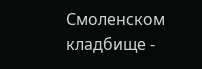Смоленском кладбище -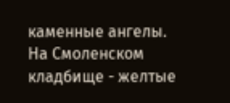каменные ангелы.
На Смоленском кладбище - желтые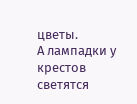цветы.
А лампадки у крестов светятся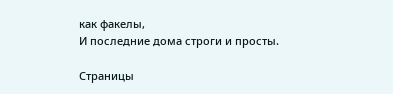как факелы,
И последние дома строги и просты.

Страницы